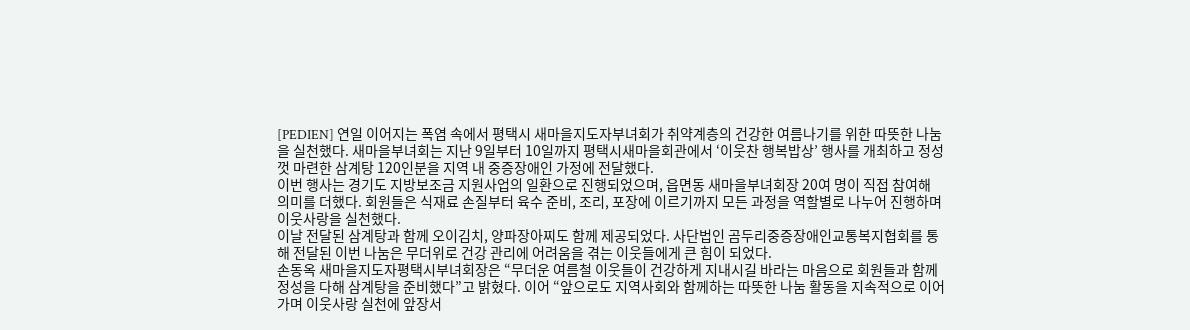[PEDIEN] 연일 이어지는 폭염 속에서 평택시 새마을지도자부녀회가 취약계층의 건강한 여름나기를 위한 따뜻한 나눔을 실천했다. 새마을부녀회는 지난 9일부터 10일까지 평택시새마을회관에서 ‘이웃찬 행복밥상’ 행사를 개최하고 정성껏 마련한 삼계탕 120인분을 지역 내 중증장애인 가정에 전달했다.
이번 행사는 경기도 지방보조금 지원사업의 일환으로 진행되었으며, 읍면동 새마을부녀회장 20여 명이 직접 참여해 의미를 더했다. 회원들은 식재료 손질부터 육수 준비, 조리, 포장에 이르기까지 모든 과정을 역할별로 나누어 진행하며 이웃사랑을 실천했다.
이날 전달된 삼계탕과 함께 오이김치, 양파장아찌도 함께 제공되었다. 사단법인 곰두리중증장애인교통복지협회를 통해 전달된 이번 나눔은 무더위로 건강 관리에 어려움을 겪는 이웃들에게 큰 힘이 되었다.
손동옥 새마을지도자평택시부녀회장은 “무더운 여름철 이웃들이 건강하게 지내시길 바라는 마음으로 회원들과 함께 정성을 다해 삼계탕을 준비했다”고 밝혔다. 이어 “앞으로도 지역사회와 함께하는 따뜻한 나눔 활동을 지속적으로 이어가며 이웃사랑 실천에 앞장서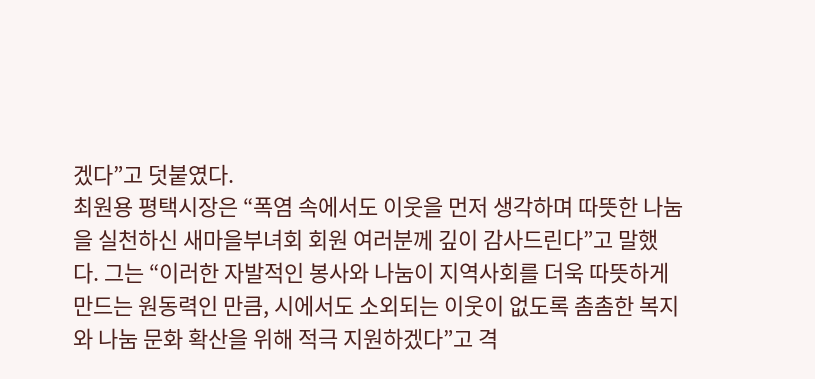겠다”고 덧붙였다.
최원용 평택시장은 “폭염 속에서도 이웃을 먼저 생각하며 따뜻한 나눔을 실천하신 새마을부녀회 회원 여러분께 깊이 감사드린다”고 말했다. 그는 “이러한 자발적인 봉사와 나눔이 지역사회를 더욱 따뜻하게 만드는 원동력인 만큼, 시에서도 소외되는 이웃이 없도록 촘촘한 복지와 나눔 문화 확산을 위해 적극 지원하겠다”고 격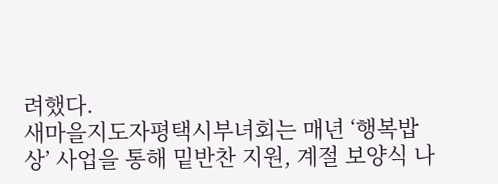려했다.
새마을지도자평택시부녀회는 매년 ‘행복밥상’ 사업을 통해 밑반찬 지원, 계절 보양식 나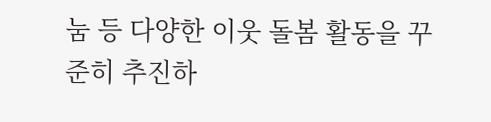눔 등 다양한 이웃 돌봄 활동을 꾸준히 추진하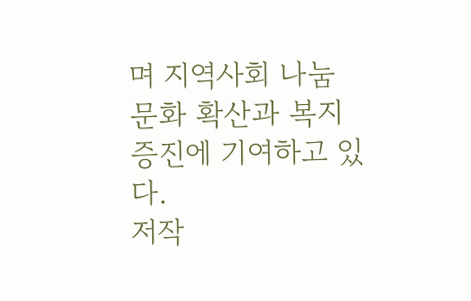며 지역사회 나눔 문화 확산과 복지 증진에 기여하고 있다.
저작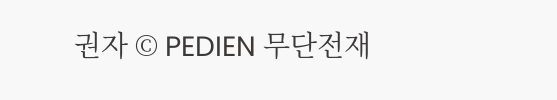권자 © PEDIEN 무단전재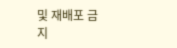및 재배포 금지